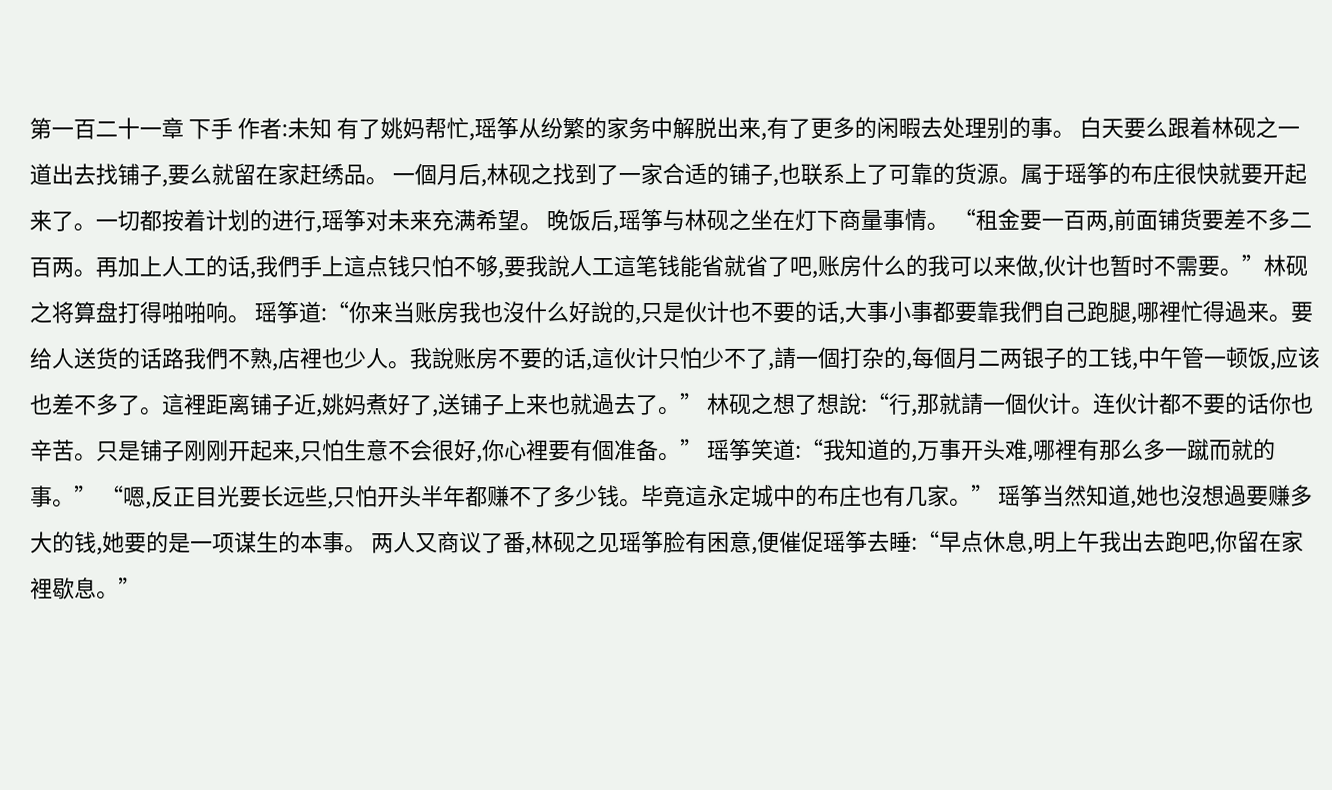第一百二十一章 下手 作者:未知 有了姚妈帮忙,瑶筝从纷繁的家务中解脱出来,有了更多的闲暇去处理别的事。 白天要么跟着林砚之一道出去找铺子,要么就留在家赶绣品。 一個月后,林砚之找到了一家合适的铺子,也联系上了可靠的货源。属于瑶筝的布庄很快就要开起来了。一切都按着计划的进行,瑶筝对未来充满希望。 晚饭后,瑶筝与林砚之坐在灯下商量事情。 “租金要一百两,前面铺货要差不多二百两。再加上人工的话,我們手上這点钱只怕不够,要我說人工這笔钱能省就省了吧,账房什么的我可以来做,伙计也暂时不需要。”林砚之将算盘打得啪啪响。 瑶筝道:“你来当账房我也沒什么好說的,只是伙计也不要的话,大事小事都要靠我們自己跑腿,哪裡忙得過来。要给人送货的话路我們不熟,店裡也少人。我說账房不要的话,這伙计只怕少不了,請一個打杂的,每個月二两银子的工钱,中午管一顿饭,应该也差不多了。這裡距离铺子近,姚妈煮好了,送铺子上来也就過去了。” 林砚之想了想說:“行,那就請一個伙计。连伙计都不要的话你也辛苦。只是铺子刚刚开起来,只怕生意不会很好,你心裡要有個准备。” 瑶筝笑道:“我知道的,万事开头难,哪裡有那么多一蹴而就的事。” “嗯,反正目光要长远些,只怕开头半年都赚不了多少钱。毕竟這永定城中的布庄也有几家。” 瑶筝当然知道,她也沒想過要赚多大的钱,她要的是一项谋生的本事。 两人又商议了番,林砚之见瑶筝脸有困意,便催促瑶筝去睡:“早点休息,明上午我出去跑吧,你留在家裡歇息。”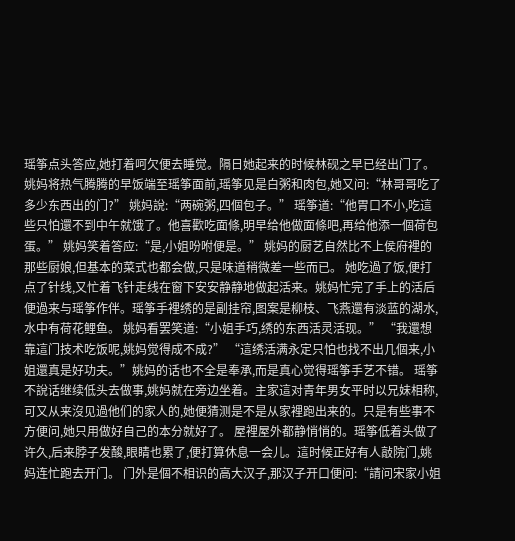瑶筝点头答应,她打着呵欠便去睡觉。隔日她起来的时候林砚之早已经出门了。姚妈将热气腾腾的早饭端至瑶筝面前,瑶筝见是白粥和肉包,她又问:“林哥哥吃了多少东西出的门?” 姚妈說:“两碗粥,四個包子。” 瑶筝道:“他胃口不小,吃這些只怕還不到中午就饿了。他喜歡吃面條,明早给他做面條吧,再给他添一個荷包蛋。” 姚妈笑着答应:“是,小姐吩咐便是。” 姚妈的厨艺自然比不上侯府裡的那些厨娘,但基本的菜式也都会做,只是味道稍微差一些而已。 她吃過了饭,便打点了针线,又忙着飞针走线在窗下安安静静地做起活来。姚妈忙完了手上的活后便過来与瑶筝作伴。瑶筝手裡绣的是副挂帘,图案是柳枝、飞燕還有淡蓝的湖水,水中有荷花鲤鱼。 姚妈看罢笑道:“小姐手巧,绣的东西活灵活现。” “我還想靠這门技术吃饭呢,姚妈觉得成不成?” “這绣活满永定只怕也找不出几個来,小姐還真是好功夫。”姚妈的话也不全是奉承,而是真心觉得瑶筝手艺不错。 瑶筝不說话继续低头去做事,姚妈就在旁边坐着。主家這对青年男女平时以兄妹相称,可又从来沒见過他们的家人的,她便猜测是不是从家裡跑出来的。只是有些事不方便问,她只用做好自己的本分就好了。 屋裡屋外都静悄悄的。瑶筝低着头做了许久,后来脖子发酸,眼睛也累了,便打算休息一会儿。這时候正好有人敲院门,姚妈连忙跑去开门。 门外是個不相识的高大汉子,那汉子开口便问:“請问宋家小姐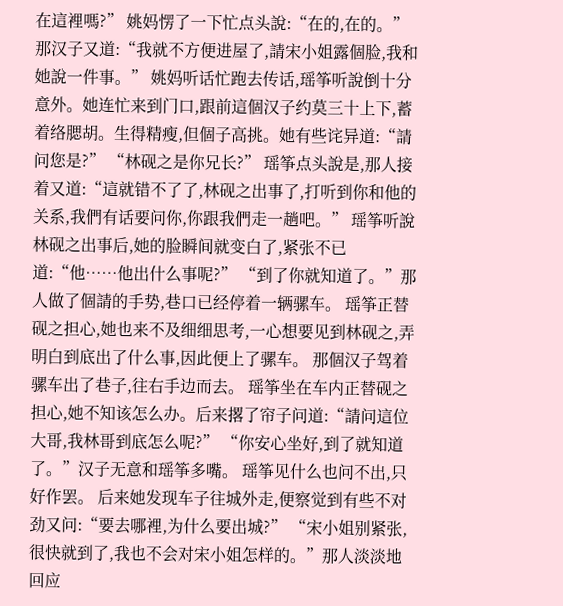在這裡嗎?” 姚妈愣了一下忙点头說:“在的,在的。” 那汉子又道:“我就不方便进屋了,請宋小姐露個脸,我和她說一件事。” 姚妈听话忙跑去传话,瑶筝听說倒十分意外。她连忙来到门口,跟前這個汉子约莫三十上下,蓄着络腮胡。生得精瘦,但個子高挑。她有些诧异道:“請问您是?” “林砚之是你兄长?” 瑶筝点头說是,那人接着又道:“這就错不了了,林砚之出事了,打听到你和他的关系,我們有话要问你,你跟我們走一趟吧。” 瑶筝听說林砚之出事后,她的脸瞬间就变白了,紧张不已道:“他……他出什么事呢?” “到了你就知道了。”那人做了個請的手势,巷口已经停着一辆骡车。 瑶筝正替砚之担心,她也来不及细细思考,一心想要见到林砚之,弄明白到底出了什么事,因此便上了骡车。 那個汉子驾着骡车出了巷子,往右手边而去。 瑶筝坐在车内正替砚之担心,她不知该怎么办。后来撂了帘子问道:“請问這位大哥,我林哥到底怎么呢?” “你安心坐好,到了就知道了。”汉子无意和瑶筝多嘴。 瑶筝见什么也问不出,只好作罢。 后来她发现车子往城外走,便察觉到有些不对劲又问:“要去哪裡,为什么要出城?” “宋小姐别紧张,很快就到了,我也不会对宋小姐怎样的。”那人淡淡地回应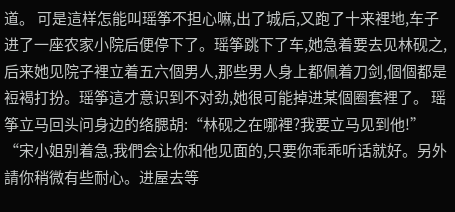道。 可是這样怎能叫瑶筝不担心嘛,出了城后,又跑了十来裡地,车子进了一座农家小院后便停下了。瑶筝跳下了车,她急着要去见林砚之,后来她见院子裡立着五六個男人,那些男人身上都佩着刀剑,個個都是裋褐打扮。瑶筝這才意识到不对劲,她很可能掉进某個圈套裡了。 瑶筝立马回头问身边的络腮胡:“林砚之在哪裡?我要立马见到他!” “宋小姐别着急,我們会让你和他见面的,只要你乖乖听话就好。另外請你稍微有些耐心。进屋去等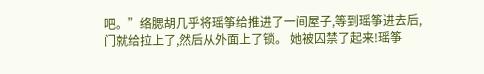吧。”络腮胡几乎将瑶筝给推进了一间屋子,等到瑶筝进去后,门就给拉上了,然后从外面上了锁。 她被囚禁了起来!瑶筝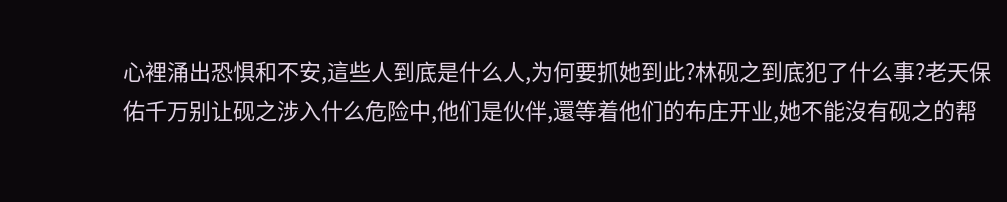心裡涌出恐惧和不安,這些人到底是什么人,为何要抓她到此?林砚之到底犯了什么事?老天保佑千万别让砚之涉入什么危险中,他们是伙伴,還等着他们的布庄开业,她不能沒有砚之的帮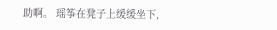助啊。 瑶筝在凳子上缓缓坐下,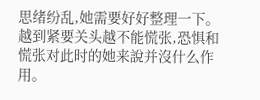思绪纷乱,她需要好好整理一下。越到紧要关头越不能慌张,恐惧和慌张对此时的她来說并沒什么作用。